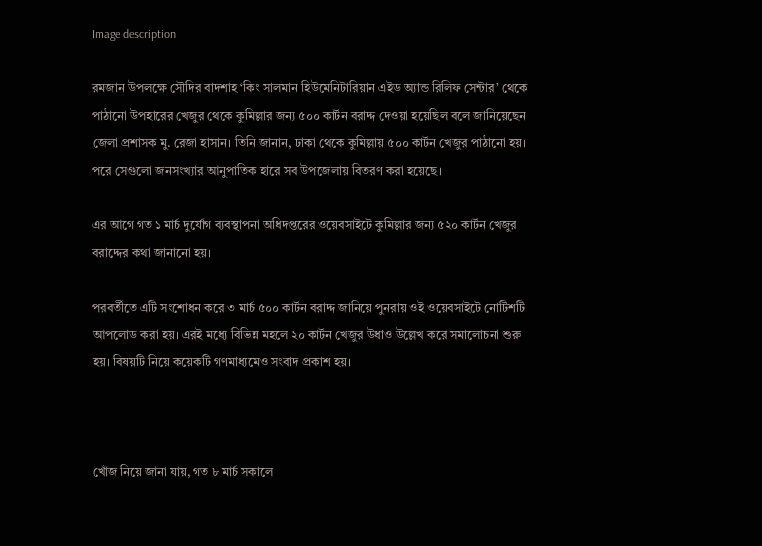Image description

রমজান উপলক্ষে সৌদির বাদশাহ ‘কিং সালমান হিউমেনিটারিয়ান এইড অ্যান্ড রিলিফ সেন্টার’ থেকে পাঠানো উপহারের খেজুর থেকে কুমিল্লার জন্য ৫০০ কার্টন বরাদ্দ দেওয়া হয়েছিল বলে জানিয়েছেন জেলা প্রশাসক মু. রেজা হাসান। তিনি জানান, ঢাকা থেকে কুমিল্লায় ৫০০ কার্টন খেজুর পাঠানো হয়। পরে সেগুলো জনসংখ্যার আনুপাতিক হারে সব উপজেলায় বিতরণ করা হয়েছে।

এর আগে গত ১ মার্চ দুর্যোগ ব্যবস্থাপনা অধিদপ্তরের ওয়েবসাইটে কুমিল্লার জন্য ৫২০ কার্টন খেজুর বরাদ্দের কথা জানানো হয়।

পরবর্তীতে এটি সংশোধন করে ৩ মার্চ ৫০০ কার্টন বরাদ্দ জানিয়ে পুনরায় ওই ওয়েবসাইটে নোটিশটি আপলোড করা হয়। এরই মধ্যে বিভিন্ন মহলে ২০ কার্টন খেজুর উধাও উল্লেখ করে সমালোচনা শুরু হয়। বিষয়টি নিয়ে কয়েকটি গণমাধ্যমেও সংবাদ প্রকাশ হয়।



খোঁজ নিয়ে জানা যায়, গত ৮ মার্চ সকালে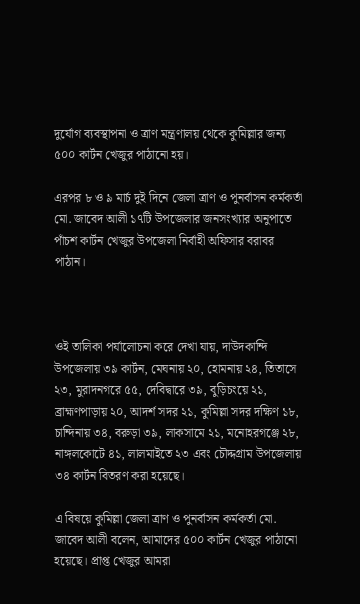দুর্যোগ ব্যবস্থাপনা ও ত্রাণ মন্ত্রণালয় থেকে কুমিল্লার জন্য ৫০০ কার্টন খেজুর পাঠানো হয়।

এরপর ৮ ও ৯ মার্চ দুই দিনে জেলা ত্রাণ ও পুনর্বাসন কর্মকর্তা মো. জাবেদ আলী ১৭টি উপজেলার জনসংখ্যার অনুপাতে পাঁচশ কার্টন খেজুর উপজেলা নির্বাহী অফিসার বরাবর পাঠান।



ওই তালিকা পর্যালোচনা করে দেখা যায়, দাউদকান্দি উপজেলায় ৩৯ কার্টন, মেঘনায় ২০, হোমনায় ২৪, তিতাসে ২৩, মুরাদনগরে ৫৫, দেবিদ্বারে ৩৯, বুড়িচংয়ে ২১, ব্রাহ্মণপাড়ায় ২০, আদর্শ সদর ২১, কুমিল্লা সদর দক্ষিণ ১৮, চান্দিনায় ৩৪, বরুড়া ৩৯, লাকসামে ২১, মনোহরগঞ্জে ২৮, নাঙ্গলকোটে ৪১, লালমাইতে ২৩ এবং চৌদ্দগ্রাম উপজেলায় ৩৪ কার্টন বিতরণ করা হয়েছে।

এ বিষয়ে কুমিল্লা জেলা ত্রাণ ও পুনর্বাসন কর্মকর্তা মো. জাবেদ আলী বলেন, আমাদের ৫০০ কার্টন খেজুর পাঠানো হয়েছে। প্রাপ্ত খেজুর আমরা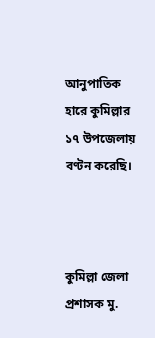আনুপাতিক হারে কুমিল্লার ১৭ উপজেলায় বণ্টন করেছি।



কুমিল্লা জেলা প্রশাসক মু.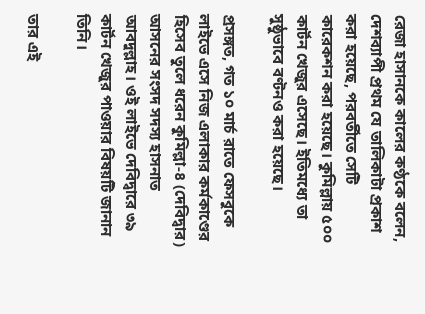রেজা হাসানকে কালের কণ্ঠকে বলেন, দেশব্যাপী প্রথম যে তালিকাটা প্রকাশ করা হয়েছে, পরবর্তীতে সেটি কারেকশন করা হয়েছে। কুমিল্লায় ৫০০ কার্টন খেজুর এসেছে। ইতিমধ্যে তা সুষ্ঠুভাবে বণ্টনও করা হয়েছে।

প্রসঙ্গত, গত ১০ মার্চ রাতে ফেসবুকে লাইভে এসে নিজ এলাকার কর্মকাণ্ডের হিসেব তুলে ধরেন কুমিল্লা-৪ (দেবিদ্বার) আসনের সংসদ সদস্য হাসনাত আবদুল্লাহ। ওই লাইভে দেবিদ্বারে ৩৯ কার্টন খেজুর পাওয়ার বিষয়টি জানান তিনি।

তার এই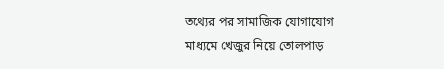তথ্যের পর সামাজিক যোগাযোগ মাধ্যমে খেজুর নিয়ে তোলপাড়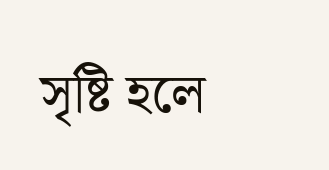সৃষ্টি হলে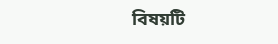বিষয়টি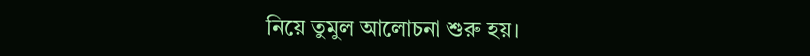নিয়ে তুমুল আলোচনা শুরু হয়।